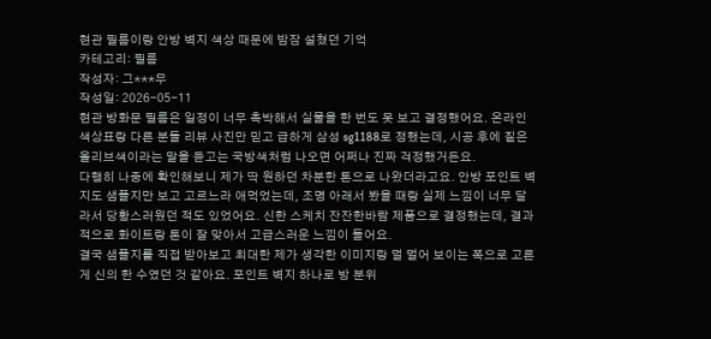현관 필름이랑 안방 벽지 색상 때문에 밤잠 설쳤던 기억
카테고리: 필름
작성자: 그***무
작성일: 2026-05-11
현관 방화문 필름은 일정이 너무 촉박해서 실물을 한 번도 못 보고 결정했어요. 온라인 색상표랑 다른 분들 리뷰 사진만 믿고 급하게 삼성 sg1188로 정했는데, 시공 후에 짙은 올리브색이라는 말을 듣고는 국방색처럼 나오면 어쩌나 진짜 걱정했거든요.
다행히 나중에 확인해보니 제가 딱 원하던 차분한 톤으로 나왔더라고요. 안방 포인트 벽지도 샘플지만 보고 고르느라 애먹었는데, 조명 아래서 봤을 때랑 실제 느낌이 너무 달라서 당황스러웠던 적도 있었어요. 신한 스케치 잔잔한바람 제품으로 결정했는데, 결과적으로 화이트랑 톤이 잘 맞아서 고급스러운 느낌이 들어요.
결국 샘플지를 직접 받아보고 최대한 제가 생각한 이미지랑 덜 멀어 보이는 쪽으로 고른 게 신의 한 수였던 것 같아요. 포인트 벽지 하나로 방 분위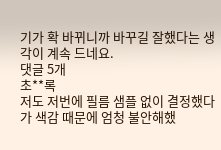기가 확 바뀌니까 바꾸길 잘했다는 생각이 계속 드네요.
댓글 5개
초**록
저도 저번에 필름 샘플 없이 결정했다가 색감 때문에 엄청 불안해했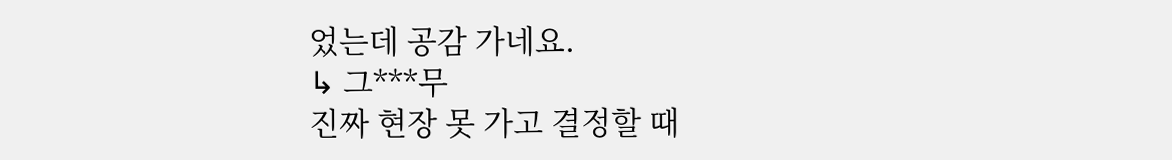었는데 공감 가네요.
↳ 그***무
진짜 현장 못 가고 결정할 때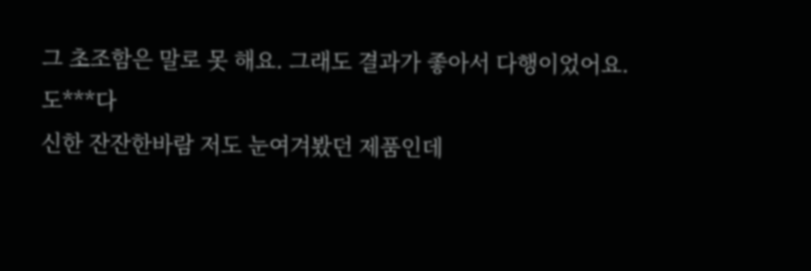그 초조함은 말로 못 해요. 그래도 결과가 좋아서 다행이었어요.
도***다
신한 잔잔한바람 저도 눈여겨봤던 제품인데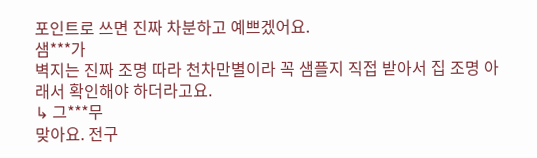포인트로 쓰면 진짜 차분하고 예쁘겠어요.
샘***가
벽지는 진짜 조명 따라 천차만별이라 꼭 샘플지 직접 받아서 집 조명 아래서 확인해야 하더라고요.
↳ 그***무
맞아요. 전구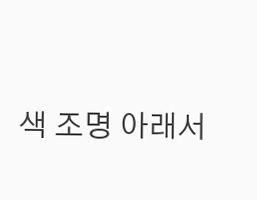색 조명 아래서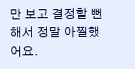만 보고 결정할 뻔해서 정말 아찔했어요.